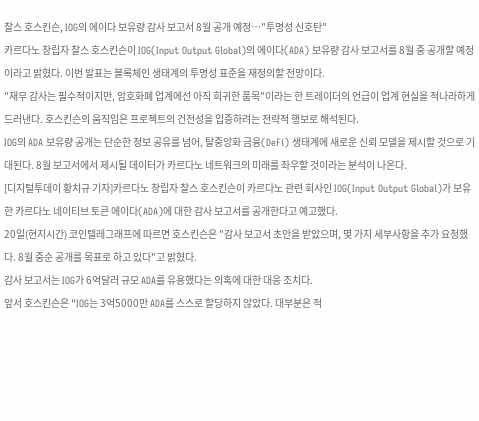찰스 호스킨슨, IOG의 에이다 보유량 감사 보고서 8월 공개 예정…"투명성 신호탄"
카르다노 창립자 찰스 호스킨슨이 IOG(Input Output Global)의 에이다(ADA) 보유량 감사 보고서를 8월 중 공개할 예정이라고 밝혔다. 이번 발표는 블록체인 생태계의 투명성 표준을 재정의할 전망이다.
"재무 감사는 필수적이지만, 암호화폐 업계에선 아직 희귀한 품목"이라는 한 트레이더의 언급이 업계 현실을 적나라하게 드러낸다. 호스킨슨의 움직임은 프로젝트의 건전성을 입증하려는 전략적 행보로 해석된다.
IOG의 ADA 보유량 공개는 단순한 정보 공유를 넘어, 탈중앙화 금융(DeFi) 생태계에 새로운 신뢰 모델을 제시할 것으로 기대된다. 8월 보고서에서 제시될 데이터가 카르다노 네트워크의 미래를 좌우할 것이라는 분석이 나온다.
[디지털투데이 황치규 기자]카르다노 창립자 찰스 호스킨슨이 카르다노 관련 회사인 IOG(Input Output Global)가 보유한 카르다노 네이티브 토큰 에이다(ADA)에 대한 감사 보고서를 공개한다고 예고했다.
20일(현지시간) 코인텔레그래프에 따르면 호스킨슨은 "감사 보고서 초안을 받았으며, 몇 가지 세부사항을 추가 요청했다. 8월 중순 공개를 목표로 하고 있다"고 밝혔다.
감사 보고서는 IOG가 6억달러 규모 ADA를 유용했다는 의혹에 대한 대응 조치다.
앞서 호스킨슨은 "IOG는 3억5000만 ADA를 스스로 할당하지 않았다. 대부분은 적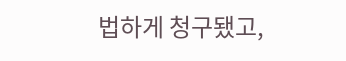법하게 청구됐고,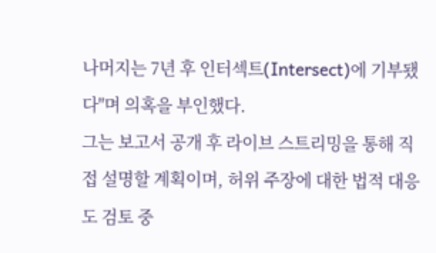나머지는 7년 후 인터섹트(Intersect)에 기부됐다"며 의혹을 부인했다.
그는 보고서 공개 후 라이브 스트리밍을 통해 직접 설명할 계획이며, 허위 주장에 대한 법적 대응도 검토 중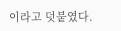이라고 덧붙였다.